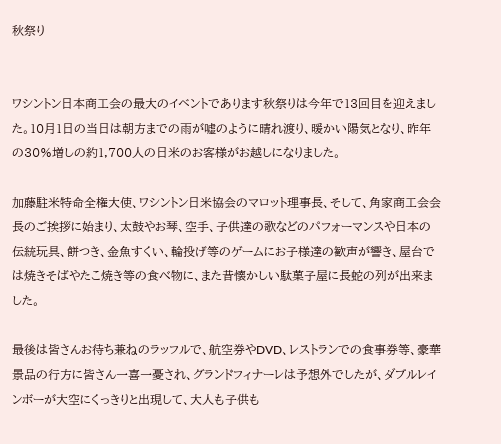秋祭り


ワシントン日本商工会の最大のイベントであります秋祭りは今年で13回目を迎えました。10月1日の当日は朝方までの雨が嘘のように晴れ渡り、暖かい陽気となり、昨年の30%増しの約1,700人の日米のお客様がお越しになりました。

加藤駐米特命全権大使、ワシントン日米協会のマロット理事長、そして、角家商工会会長のご挨拶に始まり、太鼓やお琴、空手、子供達の歌などのパフォーマンスや日本の伝統玩具、餅つき、金魚すくい、輪投げ等のゲームにお子様達の歓声が響き、屋台では焼きそばやたこ焼き等の食べ物に、また昔懐かしい駄菓子屋に長蛇の列が出来ました。

最後は皆さんお待ち兼ねのラッフルで、航空券やDVD、レストランでの食事券等、豪華景品の行方に皆さん一喜一憂され、グランドフィナーレは予想外でしたが、ダブルレインボーが大空にくっきりと出現して、大人も子供も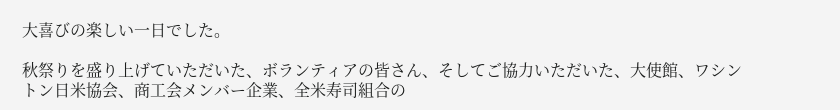大喜びの楽しい一日でした。

秋祭りを盛り上げていただいた、ボランティアの皆さん、そしてご協力いただいた、大使館、ワシントン日米協会、商工会メンバー企業、全米寿司組合の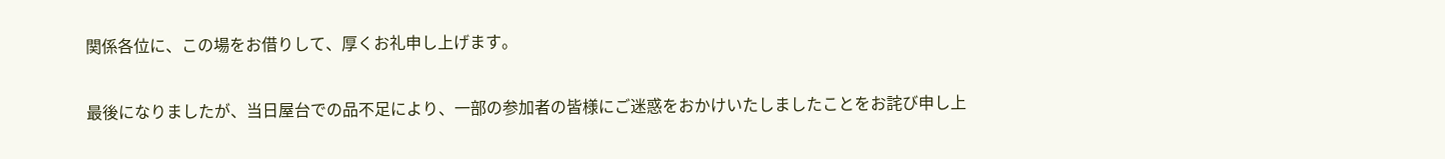関係各位に、この場をお借りして、厚くお礼申し上げます。

最後になりましたが、当日屋台での品不足により、一部の参加者の皆様にご迷惑をおかけいたしましたことをお詫び申し上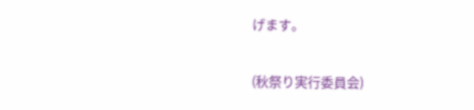げます。

(秋祭り実行委員会)